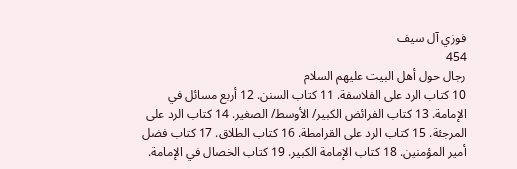فوزي آل سيف
454
رجال حول أهل البيت عليهم السلام
10 كتاب الرد على الفلاسفة. 11 كتاب السنن. 12 أربع مسائل في الإمامة. 13 كتاب الفرائض الكبير/ الأوسط/ الصغير. 14 كتاب الرد على المرجئة. 15 كتاب الرد على القرامطة. 16 كتاب الطلاق. 17 كتاب فضل أمير المؤمنين. 18 كتاب الإمامة الكبير. 19 كتاب الخصال في الإمامة.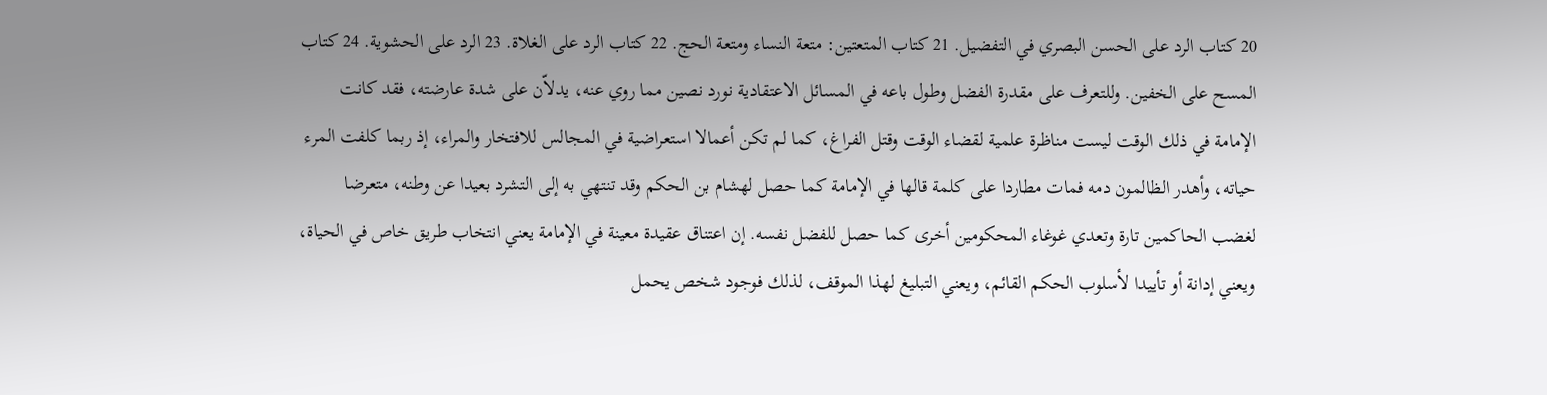20 كتاب الرد على الحسن البصري في التفضيل. 21 كتاب المتعتين: متعة النساء ومتعة الحج. 22 كتاب الرد على الغلاة. 23 الرد على الحشوية. 24 كتاب المسح على الخفين. وللتعرف على مقدرة الفضل وطول باعه في المسائل الاعتقادية نورد نصين مما روي عنه، يدلاّن على شدة عارضته، فقد كانت الإمامة في ذلك الوقت ليست مناظرة علمية لقضاء الوقت وقتل الفراغ، كما لم تكن أعمالا استعراضية في المجالس للافتخار والمراء، إذ ربما كلفت المرء حياته، وأهدر الظالمون دمه فمات مطاردا على كلمة قالها في الإمامة كما حصل لهشام بن الحكم وقد تنتهي به إلى التشرد بعيدا عن وطنه، متعرضا لغضب الحاكمين تارة وتعدي غوغاء المحكومين أخرى كما حصل للفضل نفسه. إن اعتناق عقيدة معينة في الإمامة يعني انتخاب طريق خاص في الحياة، ويعني إدانة أو تأييدا لأسلوب الحكم القائم، ويعني التبليغ لهذا الموقف، لذلك فوجود شخص يحمل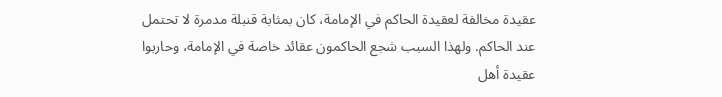عقيدة مخالفة لعقيدة الحاكم في الإمامة، كان بمثابة قنبلة مدمرة لا تحتمل عند الحاكم. ولهذا السبب شجع الحاكمون عقائد خاصة في الإمامة، وحاربوا عقيدة أهل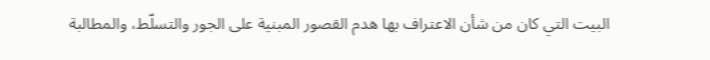البيت التي كان من شأن الاعتراف بها هدم القصور المبنية على الجور والتسلّط، والمطالبة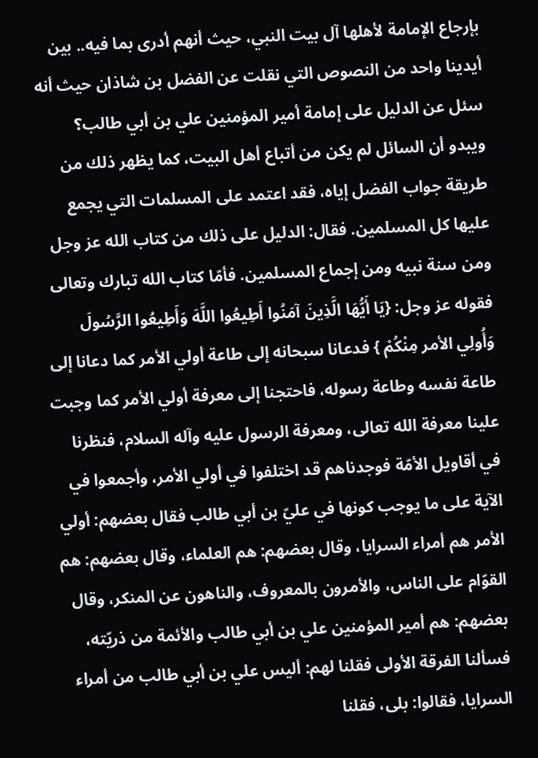بإرجاع الإمامة لأهلها آل بيت النبي، حيث أنهم أدرى بما فيه.. بين أيدينا واحد من النصوص التي نقلت عن الفضل بن شاذان حيث أنه سئل عن الدليل على إمامة أمير المؤمنين علي بن أبي طالب؟ ويبدو أن السائل لم يكن من أتباع أهل البيت، كما يظهر ذلك من طريقة جواب الفضل إياه، فقد اعتمد على المسلمات التي يجمع عليها كل المسلمين. فقال: الدليل على ذلك من كتاب الله عز وجل ومن سنة نبيه ومن إجماع المسلمين. فأمّا كتاب الله تبارك وتعالى فقوله عز وجل: {يَا أَيُّهَا الَّذِينَ آمَنُوا أَطِيعُوا اللَّهَ وَأَطِيعُوا الرَّسُولَ وَأُولِي الأمر مِنْكُمْ } فدعانا سبحانه إلى طاعة أولي الأمر كما دعانا إلى طاعة نفسه وطاعة رسوله، فاحتجنا إلى معرفة أولي الأمر كما وجبت علينا معرفة الله تعالى، ومعرفة الرسول عليه وآله السلام، فنظرنا في أقاويل الأمّة فوجدناهم قد اختلفوا في أولي الأمر، وأجمعوا في الآية على ما يوجب كونها في عليّ بن أبي طالب فقال بعضهم: أولي الأمر هم أمراء السرايا، وقال بعضهم: هم العلماء، وقال بعضهم: هم القوّام على الناس، والأمرون بالمعروف، والناهون عن المنكر، وقال بعضهم: هم أمير المؤمنين علي بن أبي طالب والأئمة من ذريّته، فسألنا الفرقة الأولى فقلنا لهم: أليس علي بن أبي طالب من أمراء السرايا، فقالوا: بلى، فقلنا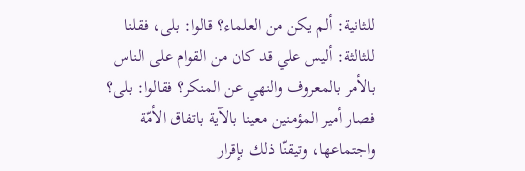للثانية: ألم يكن من العلماء؟ قالوا: بلى، فقلنا للثالثة: أليس علي قد كان من القوام على الناس بالأمر بالمعروف والنهي عن المنكر؟ فقالوا: بلى؟ فصار أمير المؤمنين معينا بالآية باتفاق الأمّة واجتماعها، وتيقنّا ذلك بإقرار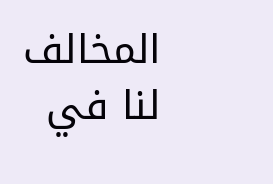المخالف لنا في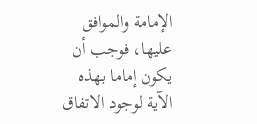الإمامة والموافق عليها، فوجب أن يكون إماما بهذه الآية لوجود الاتفاق